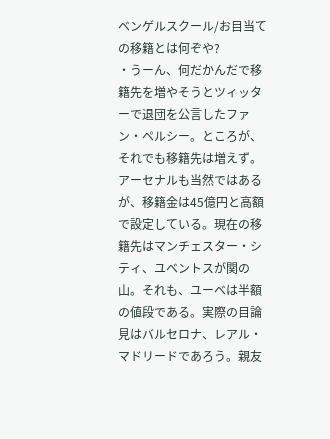ベンゲルスクール/お目当ての移籍とは何ぞや?
・うーん、何だかんだで移籍先を増やそうとツィッターで退団を公言したファン・ペルシー。ところが、それでも移籍先は増えず。アーセナルも当然ではあるが、移籍金は45億円と高額で設定している。現在の移籍先はマンチェスター・シティ、ユベントスが関の山。それも、ユーベは半額の値段である。実際の目論見はバルセロナ、レアル・マドリードであろう。親友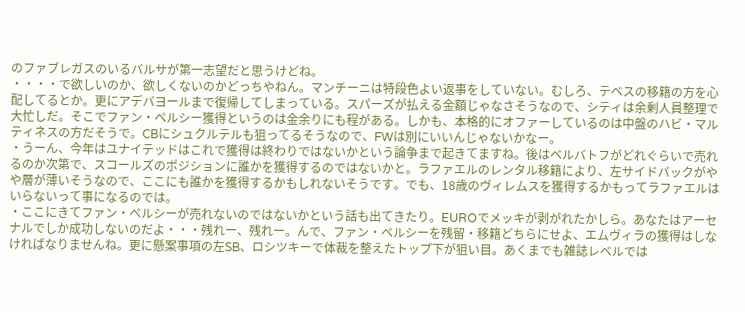のファブレガスのいるバルサが第一志望だと思うけどね。
・・・・で欲しいのか、欲しくないのかどっちやねん。マンチーニは特段色よい返事をしていない。むしろ、テベスの移籍の方を心配してるとか。更にアデバヨールまで復帰してしまっている。スパーズが払える金額じゃなさそうなので、シティは余剰人員整理で大忙しだ。そこでファン・ペルシー獲得というのは金余りにも程がある。しかも、本格的にオファーしているのは中盤のハビ・マルティネスの方だそうで。CBにシュクルテルも狙ってるそうなので、FWは別にいいんじゃないかなー。
・うーん、今年はユナイテッドはこれで獲得は終わりではないかという論争まで起きてますね。後はベルバトフがどれぐらいで売れるのか次第で、スコールズのポジションに誰かを獲得するのではないかと。ラファエルのレンタル移籍により、左サイドバックがやや層が薄いそうなので、ここにも誰かを獲得するかもしれないそうです。でも、18歳のヴィレムスを獲得するかもってラファエルはいらないって事になるのでは。
・ここにきてファン・ペルシーが売れないのではないかという話も出てきたり。EUROでメッキが剥がれたかしら。あなたはアーセナルでしか成功しないのだよ・・・残れー、残れー。んで、ファン・ペルシーを残留・移籍どちらにせよ、エムヴィラの獲得はしなければなりませんね。更に懸案事項の左SB、ロシツキーで体裁を整えたトップ下が狙い目。あくまでも雑誌レベルでは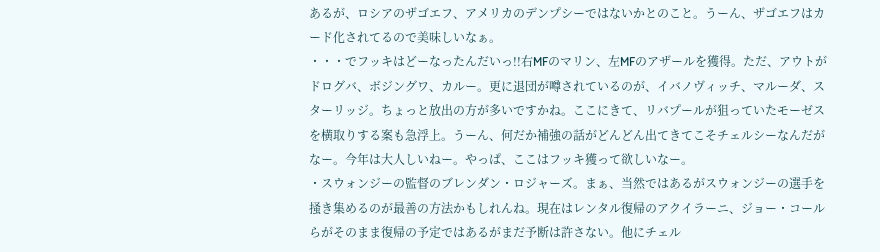あるが、ロシアのザゴエフ、アメリカのデンプシーではないかとのこと。うーん、ザゴエフはカード化されてるので美味しいなぁ。
・・・でフッキはどーなったんだいっ!!右MFのマリン、左MFのアザールを獲得。ただ、アウトがドログバ、ボジングワ、カルー。更に退団が噂されているのが、イバノヴィッチ、マルーダ、スターリッジ。ちょっと放出の方が多いですかね。ここにきて、リバプールが狙っていたモーゼスを横取りする案も急浮上。うーん、何だか補強の話がどんどん出てきてこそチェルシーなんだがなー。今年は大人しいねー。やっぱ、ここはフッキ獲って欲しいなー。
・スウォンジーの監督のブレンダン・ロジャーズ。まぁ、当然ではあるがスウォンジーの選手を掻き集めるのが最善の方法かもしれんね。現在はレンタル復帰のアクイラーニ、ジョー・コールらがそのまま復帰の予定ではあるがまだ予断は許さない。他にチェル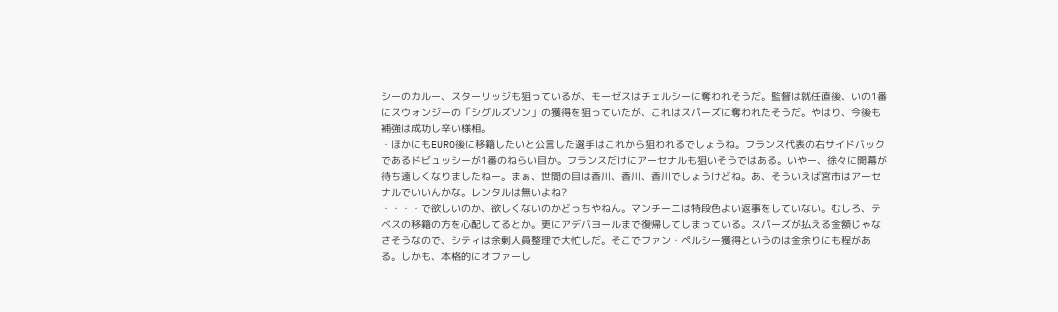シーのカルー、スターリッジも狙っているが、モーゼスはチェルシーに奪われそうだ。監督は就任直後、いの1番にスウォンジーの「シグルズソン」の獲得を狙っていたが、これはスパーズに奪われたそうだ。やはり、今後も補強は成功し辛い様相。
・ほかにもEURO後に移籍したいと公言した選手はこれから狙われるでしょうね。フランス代表の右サイドバックであるドビュッシーが1番のねらい目か。フランスだけにアーセナルも狙いそうではある。いやー、徐々に開幕が待ち遠しくなりましたねー。まぁ、世間の目は香川、香川、香川でしょうけどね。あ、そういえば宮市はアーセナルでいいんかな。レンタルは無いよね?
・・・・で欲しいのか、欲しくないのかどっちやねん。マンチーニは特段色よい返事をしていない。むしろ、テベスの移籍の方を心配してるとか。更にアデバヨールまで復帰してしまっている。スパーズが払える金額じゃなさそうなので、シティは余剰人員整理で大忙しだ。そこでファン・ペルシー獲得というのは金余りにも程がある。しかも、本格的にオファーし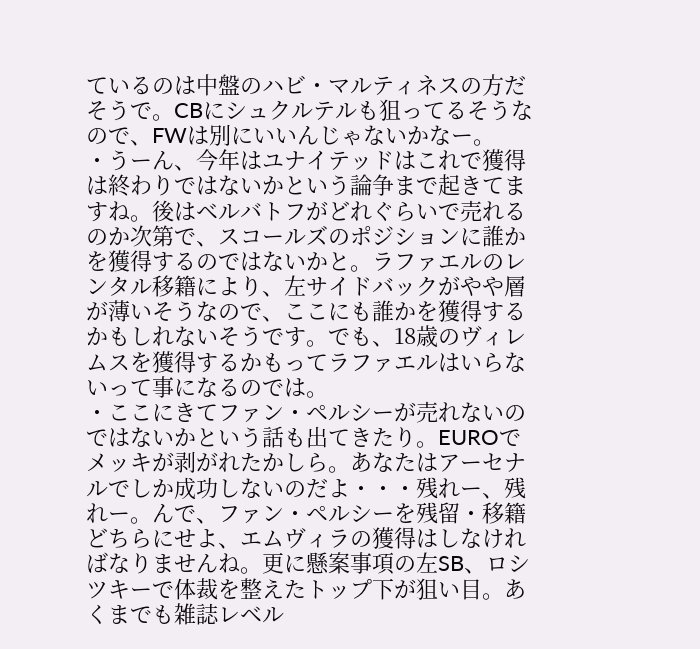ているのは中盤のハビ・マルティネスの方だそうで。CBにシュクルテルも狙ってるそうなので、FWは別にいいんじゃないかなー。
・うーん、今年はユナイテッドはこれで獲得は終わりではないかという論争まで起きてますね。後はベルバトフがどれぐらいで売れるのか次第で、スコールズのポジションに誰かを獲得するのではないかと。ラファエルのレンタル移籍により、左サイドバックがやや層が薄いそうなので、ここにも誰かを獲得するかもしれないそうです。でも、18歳のヴィレムスを獲得するかもってラファエルはいらないって事になるのでは。
・ここにきてファン・ペルシーが売れないのではないかという話も出てきたり。EUROでメッキが剥がれたかしら。あなたはアーセナルでしか成功しないのだよ・・・残れー、残れー。んで、ファン・ペルシーを残留・移籍どちらにせよ、エムヴィラの獲得はしなければなりませんね。更に懸案事項の左SB、ロシツキーで体裁を整えたトップ下が狙い目。あくまでも雑誌レベル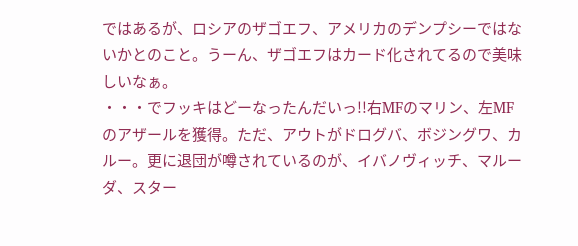ではあるが、ロシアのザゴエフ、アメリカのデンプシーではないかとのこと。うーん、ザゴエフはカード化されてるので美味しいなぁ。
・・・でフッキはどーなったんだいっ!!右MFのマリン、左MFのアザールを獲得。ただ、アウトがドログバ、ボジングワ、カルー。更に退団が噂されているのが、イバノヴィッチ、マルーダ、スター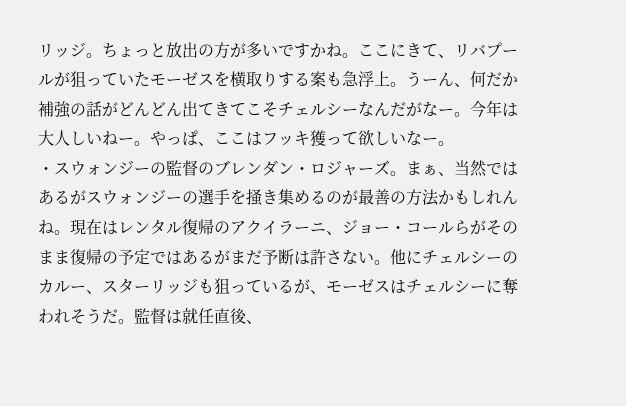リッジ。ちょっと放出の方が多いですかね。ここにきて、リバプールが狙っていたモーゼスを横取りする案も急浮上。うーん、何だか補強の話がどんどん出てきてこそチェルシーなんだがなー。今年は大人しいねー。やっぱ、ここはフッキ獲って欲しいなー。
・スウォンジーの監督のブレンダン・ロジャーズ。まぁ、当然ではあるがスウォンジーの選手を掻き集めるのが最善の方法かもしれんね。現在はレンタル復帰のアクイラーニ、ジョー・コールらがそのまま復帰の予定ではあるがまだ予断は許さない。他にチェルシーのカルー、スターリッジも狙っているが、モーゼスはチェルシーに奪われそうだ。監督は就任直後、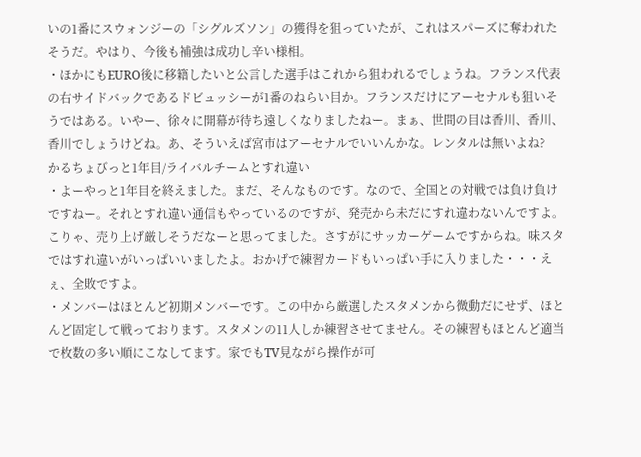いの1番にスウォンジーの「シグルズソン」の獲得を狙っていたが、これはスパーズに奪われたそうだ。やはり、今後も補強は成功し辛い様相。
・ほかにもEURO後に移籍したいと公言した選手はこれから狙われるでしょうね。フランス代表の右サイドバックであるドビュッシーが1番のねらい目か。フランスだけにアーセナルも狙いそうではある。いやー、徐々に開幕が待ち遠しくなりましたねー。まぁ、世間の目は香川、香川、香川でしょうけどね。あ、そういえば宮市はアーセナルでいいんかな。レンタルは無いよね?
かるちょびっと1年目/ライバルチームとすれ違い
・よーやっと1年目を終えました。まだ、そんなものです。なので、全国との対戦では負け負けですねー。それとすれ違い通信もやっているのですが、発売から未だにすれ違わないんですよ。こりゃ、売り上げ厳しそうだなーと思ってました。さすがにサッカーゲームですからね。味スタではすれ違いがいっぱいいましたよ。おかげで練習カードもいっぱい手に入りました・・・えぇ、全敗ですよ。
・メンバーはほとんど初期メンバーです。この中から厳選したスタメンから微動だにせず、ほとんど固定して戦っております。スタメンの11人しか練習させてません。その練習もほとんど適当で枚数の多い順にこなしてます。家でもTV見ながら操作が可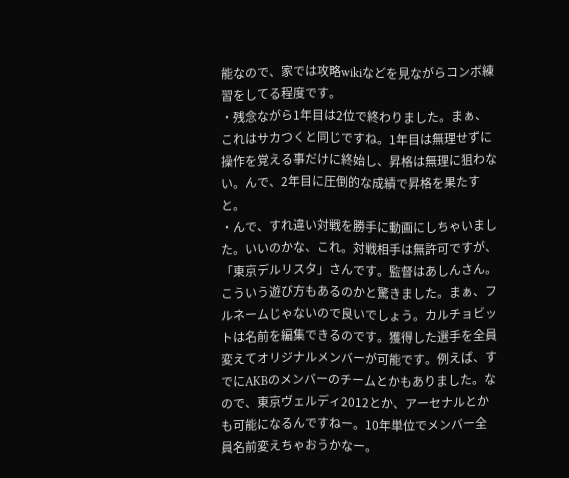能なので、家では攻略wikiなどを見ながらコンボ練習をしてる程度です。
・残念ながら1年目は2位で終わりました。まぁ、これはサカつくと同じですね。1年目は無理せずに操作を覚える事だけに終始し、昇格は無理に狙わない。んで、2年目に圧倒的な成績で昇格を果たすと。
・んで、すれ違い対戦を勝手に動画にしちゃいました。いいのかな、これ。対戦相手は無許可ですが、「東京デルリスタ」さんです。監督はあしんさん。こういう遊び方もあるのかと驚きました。まぁ、フルネームじゃないので良いでしょう。カルチョビットは名前を編集できるのです。獲得した選手を全員変えてオリジナルメンバーが可能です。例えば、すでにAKBのメンバーのチームとかもありました。なので、東京ヴェルディ2012とか、アーセナルとかも可能になるんですねー。10年単位でメンバー全員名前変えちゃおうかなー。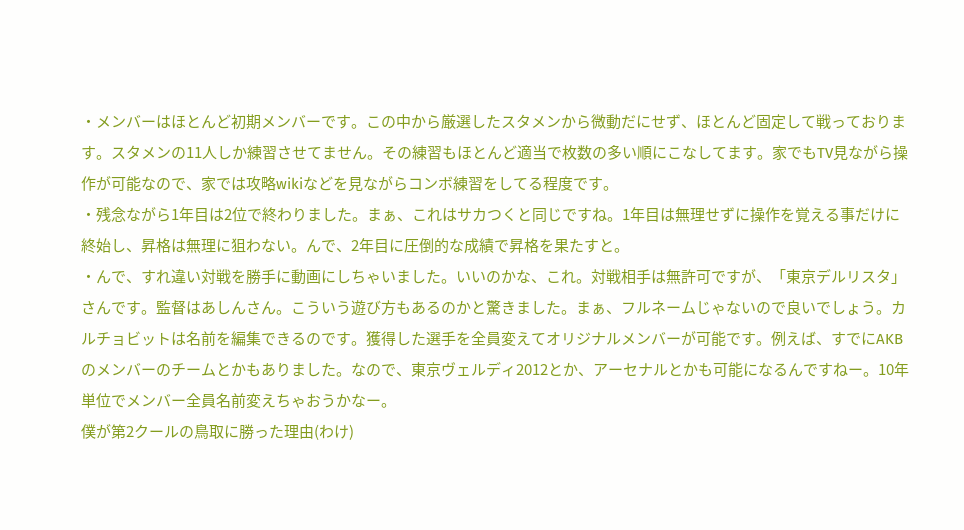・メンバーはほとんど初期メンバーです。この中から厳選したスタメンから微動だにせず、ほとんど固定して戦っております。スタメンの11人しか練習させてません。その練習もほとんど適当で枚数の多い順にこなしてます。家でもTV見ながら操作が可能なので、家では攻略wikiなどを見ながらコンボ練習をしてる程度です。
・残念ながら1年目は2位で終わりました。まぁ、これはサカつくと同じですね。1年目は無理せずに操作を覚える事だけに終始し、昇格は無理に狙わない。んで、2年目に圧倒的な成績で昇格を果たすと。
・んで、すれ違い対戦を勝手に動画にしちゃいました。いいのかな、これ。対戦相手は無許可ですが、「東京デルリスタ」さんです。監督はあしんさん。こういう遊び方もあるのかと驚きました。まぁ、フルネームじゃないので良いでしょう。カルチョビットは名前を編集できるのです。獲得した選手を全員変えてオリジナルメンバーが可能です。例えば、すでにAKBのメンバーのチームとかもありました。なので、東京ヴェルディ2012とか、アーセナルとかも可能になるんですねー。10年単位でメンバー全員名前変えちゃおうかなー。
僕が第2クールの鳥取に勝った理由(わけ)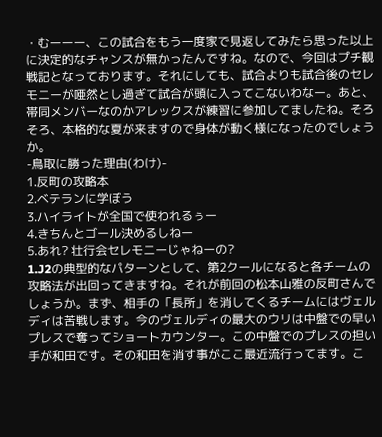・むーーー、この試合をもう一度家で見返してみたら思った以上に決定的なチャンスが無かったんですね。なので、今回はプチ観戦記となっております。それにしても、試合よりも試合後のセレモニーが唖然とし過ぎて試合が頭に入ってこないわなー。あと、帯同メンバーなのかアレックスが練習に参加してましたね。そろそろ、本格的な夏が来ますので身体が動く様になったのでしょうか。
-鳥取に勝った理由(わけ)-
1.反町の攻略本
2.ベテランに学ぼう
3.ハイライトが全国で使われるぅー
4.きちんとゴール決めるしねー
5.あれ? 壮行会セレモニーじゃねーの?
1.J2の典型的なパターンとして、第2クールになると各チームの攻略法が出回ってきますね。それが前回の松本山雅の反町さんでしょうか。まず、相手の「長所」を消してくるチームにはヴェルディは苦戦します。今のヴェルディの最大のウリは中盤での早いプレスで奪ってショートカウンター。この中盤でのプレスの担い手が和田です。その和田を消す事がここ最近流行ってます。こ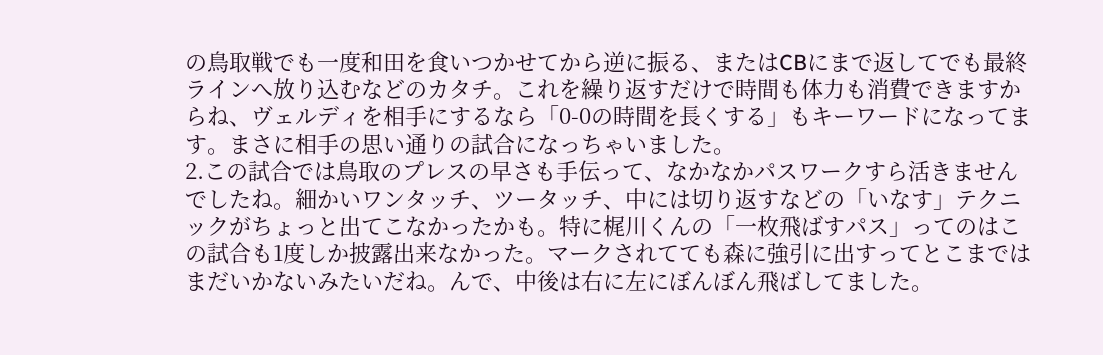の鳥取戦でも一度和田を食いつかせてから逆に振る、またはCBにまで返してでも最終ラインへ放り込むなどのカタチ。これを繰り返すだけで時間も体力も消費できますからね、ヴェルディを相手にするなら「0-0の時間を長くする」もキーワードになってます。まさに相手の思い通りの試合になっちゃいました。
2.この試合では鳥取のプレスの早さも手伝って、なかなかパスワークすら活きませんでしたね。細かいワンタッチ、ツータッチ、中には切り返すなどの「いなす」テクニックがちょっと出てこなかったかも。特に梶川くんの「一枚飛ばすパス」ってのはこの試合も1度しか披露出来なかった。マークされてても森に強引に出すってとこまではまだいかないみたいだね。んで、中後は右に左にぼんぼん飛ばしてました。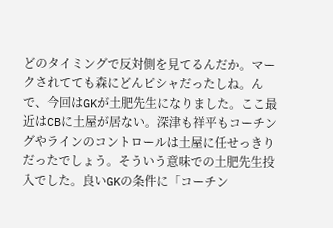どのタイミングで反対側を見てるんだか。マークされてても森にどんピシャだったしね。んで、今回はGKが土肥先生になりました。ここ最近はCBに土屋が居ない。深津も祥平もコーチングやラインのコントロールは土屋に任せっきりだったでしょう。そういう意味での土肥先生投入でした。良いGKの条件に「コーチン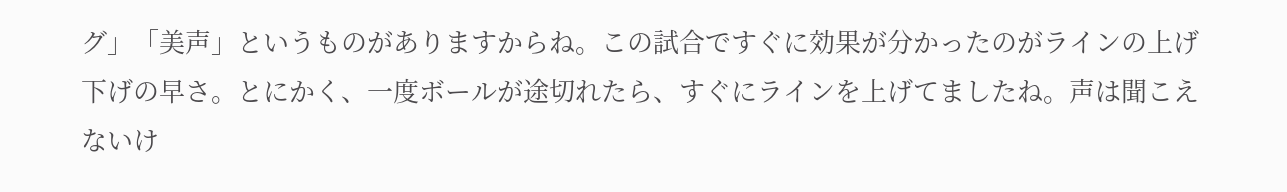グ」「美声」というものがありますからね。この試合ですぐに効果が分かったのがラインの上げ下げの早さ。とにかく、一度ボールが途切れたら、すぐにラインを上げてましたね。声は聞こえないけ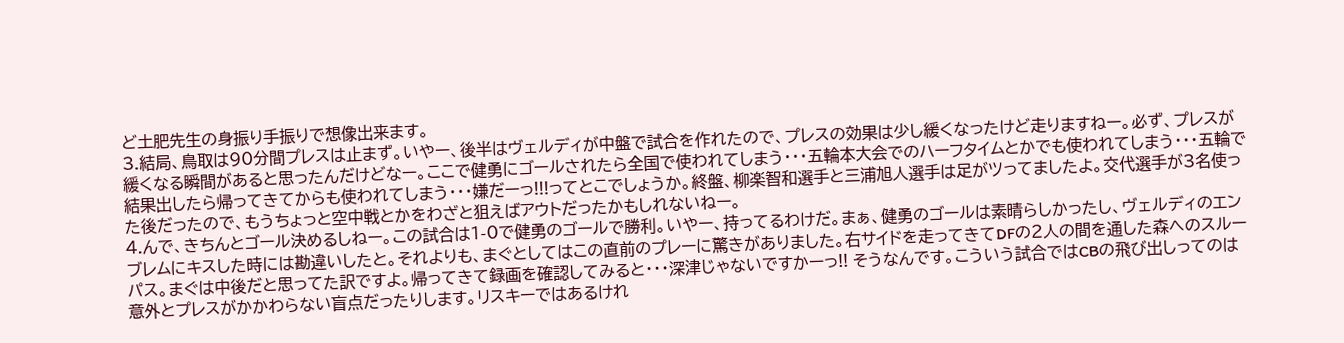ど土肥先生の身振り手振りで想像出来ます。
3.結局、鳥取は90分間プレスは止まず。いやー、後半はヴェルディが中盤で試合を作れたので、プレスの効果は少し緩くなったけど走りますねー。必ず、プレスが緩くなる瞬間があると思ったんだけどなー。ここで健勇にゴールされたら全国で使われてしまう・・・五輪本大会でのハーフタイムとかでも使われてしまう・・・五輪で結果出したら帰ってきてからも使われてしまう・・・嫌だーっ!!!ってとこでしょうか。終盤、柳楽智和選手と三浦旭人選手は足がツってましたよ。交代選手が3名使った後だったので、もうちょっと空中戦とかをわざと狙えばアウトだったかもしれないねー。
4.んで、きちんとゴール決めるしねー。この試合は1-0で健勇のゴールで勝利。いやー、持ってるわけだ。まぁ、健勇のゴールは素晴らしかったし、ヴェルディのエンブレムにキスした時には勘違いしたと。それよりも、まぐとしてはこの直前のプレーに驚きがありました。右サイドを走ってきてDFの2人の間を通した森へのスルーパス。まぐは中後だと思ってた訳ですよ。帰ってきて録画を確認してみると・・・深津じゃないですかーっ!! そうなんです。こういう試合ではCBの飛び出しってのは意外とプレスがかかわらない盲点だったりします。リスキーではあるけれ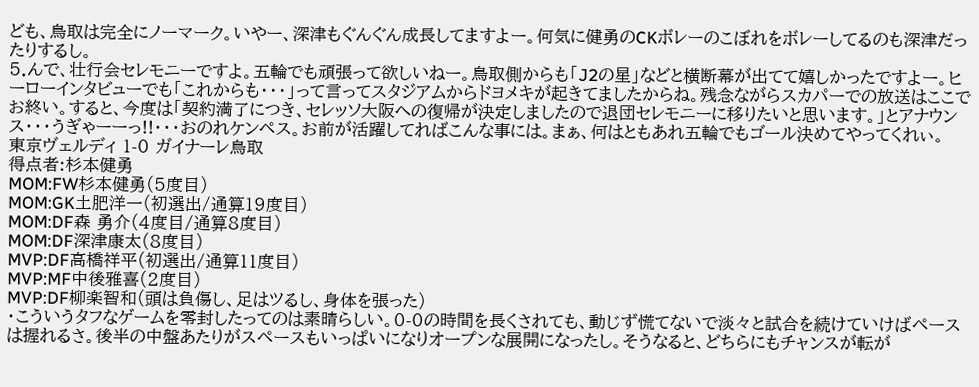ども、鳥取は完全にノーマーク。いやー、深津もぐんぐん成長してますよー。何気に健勇のCKボレーのこぼれをボレーしてるのも深津だったりするし。
5.んで、壮行会セレモニーですよ。五輪でも頑張って欲しいねー。鳥取側からも「J2の星」などと横断幕が出てて嬉しかったですよー。ヒーローインタビューでも「これからも・・・」って言ってスタジアムからドヨメキが起きてましたからね。残念ながらスカパーでの放送はここでお終い。すると、今度は「契約満了につき、セレッソ大阪への復帰が決定しましたので退団セレモニーに移りたいと思います。」とアナウンス・・・うぎゃーーっ!!・・・おのれケンペス。お前が活躍してればこんな事には。まぁ、何はともあれ五輪でもゴール決めてやってくれぃ。
東京ヴェルディ 1-0 ガイナーレ鳥取
得点者:杉本健勇
MOM:FW杉本健勇(5度目)
MOM:GK土肥洋一(初選出/通算19度目)
MOM:DF森 勇介(4度目/通算8度目)
MOM:DF深津康太(8度目)
MVP:DF高橋祥平(初選出/通算11度目)
MVP:MF中後雅喜(2度目)
MVP:DF柳楽智和(頭は負傷し、足はツるし、身体を張った)
・こういうタフなゲームを零封したってのは素晴らしい。0-0の時間を長くされても、動じず慌てないで淡々と試合を続けていけばペースは握れるさ。後半の中盤あたりがスペースもいっぱいになりオープンな展開になったし。そうなると、どちらにもチャンスが転が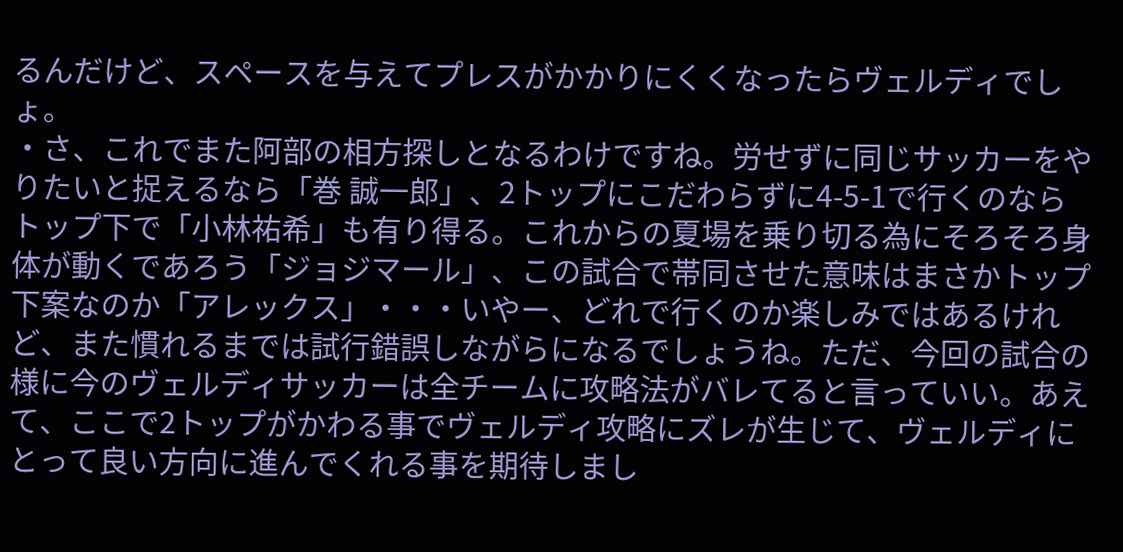るんだけど、スペースを与えてプレスがかかりにくくなったらヴェルディでしょ。
・さ、これでまた阿部の相方探しとなるわけですね。労せずに同じサッカーをやりたいと捉えるなら「巻 誠一郎」、2トップにこだわらずに4-5-1で行くのならトップ下で「小林祐希」も有り得る。これからの夏場を乗り切る為にそろそろ身体が動くであろう「ジョジマール」、この試合で帯同させた意味はまさかトップ下案なのか「アレックス」・・・いやー、どれで行くのか楽しみではあるけれど、また慣れるまでは試行錯誤しながらになるでしょうね。ただ、今回の試合の様に今のヴェルディサッカーは全チームに攻略法がバレてると言っていい。あえて、ここで2トップがかわる事でヴェルディ攻略にズレが生じて、ヴェルディにとって良い方向に進んでくれる事を期待しまし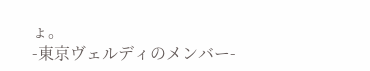ょ。
-東京ヴェルディのメンバー-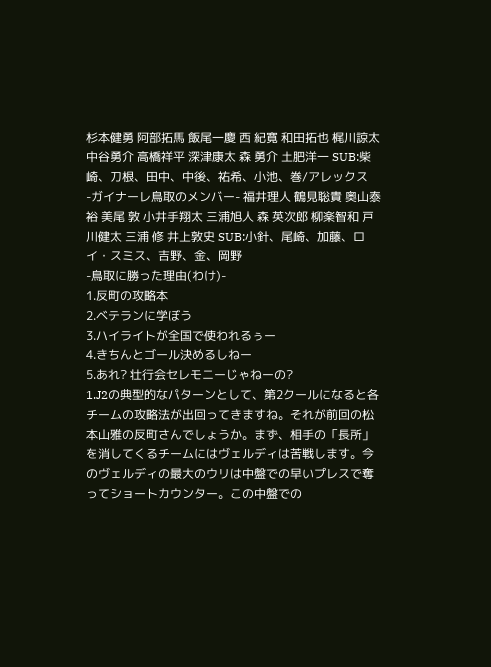杉本健勇 阿部拓馬 飯尾一慶 西 紀寛 和田拓也 梶川諒太 中谷勇介 高橋祥平 深津康太 森 勇介 土肥洋一 SUB:柴崎、刀根、田中、中後、祐希、小池、巻/アレックス -ガイナーレ鳥取のメンバー- 福井理人 鶴見聡貴 奥山泰裕 美尾 敦 小井手翔太 三浦旭人 森 英次郎 柳楽智和 戸川健太 三浦 修 井上敦史 SUB:小針、尾崎、加藤、ロイ・スミス、吉野、金、岡野
-鳥取に勝った理由(わけ)-
1.反町の攻略本
2.ベテランに学ぼう
3.ハイライトが全国で使われるぅー
4.きちんとゴール決めるしねー
5.あれ? 壮行会セレモニーじゃねーの?
1.J2の典型的なパターンとして、第2クールになると各チームの攻略法が出回ってきますね。それが前回の松本山雅の反町さんでしょうか。まず、相手の「長所」を消してくるチームにはヴェルディは苦戦します。今のヴェルディの最大のウリは中盤での早いプレスで奪ってショートカウンター。この中盤での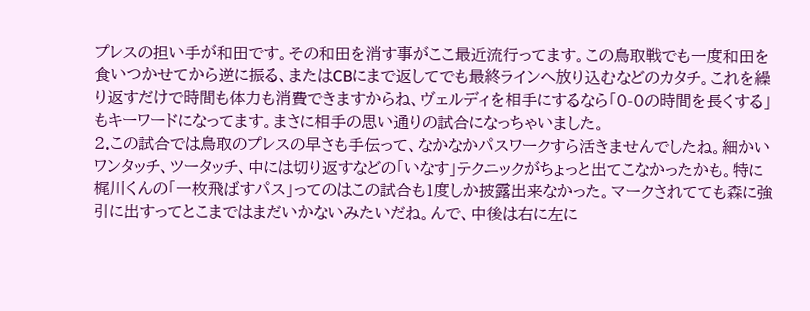プレスの担い手が和田です。その和田を消す事がここ最近流行ってます。この鳥取戦でも一度和田を食いつかせてから逆に振る、またはCBにまで返してでも最終ラインへ放り込むなどのカタチ。これを繰り返すだけで時間も体力も消費できますからね、ヴェルディを相手にするなら「0-0の時間を長くする」もキーワードになってます。まさに相手の思い通りの試合になっちゃいました。
2.この試合では鳥取のプレスの早さも手伝って、なかなかパスワークすら活きませんでしたね。細かいワンタッチ、ツータッチ、中には切り返すなどの「いなす」テクニックがちょっと出てこなかったかも。特に梶川くんの「一枚飛ばすパス」ってのはこの試合も1度しか披露出来なかった。マークされてても森に強引に出すってとこまではまだいかないみたいだね。んで、中後は右に左に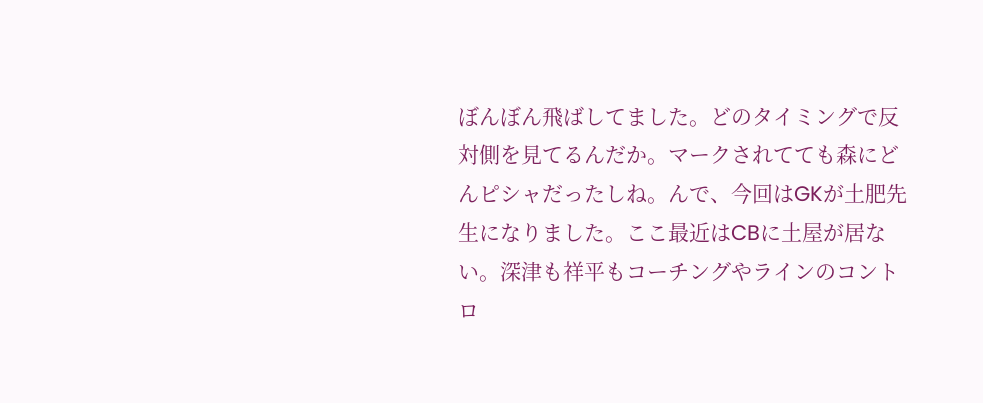ぼんぼん飛ばしてました。どのタイミングで反対側を見てるんだか。マークされてても森にどんピシャだったしね。んで、今回はGKが土肥先生になりました。ここ最近はCBに土屋が居ない。深津も祥平もコーチングやラインのコントロ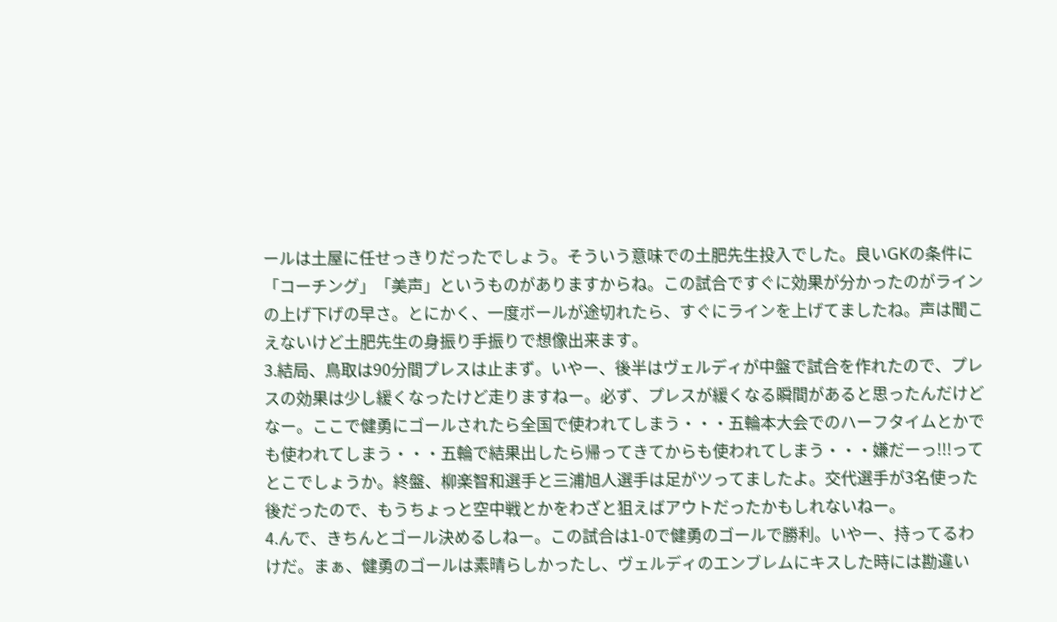ールは土屋に任せっきりだったでしょう。そういう意味での土肥先生投入でした。良いGKの条件に「コーチング」「美声」というものがありますからね。この試合ですぐに効果が分かったのがラインの上げ下げの早さ。とにかく、一度ボールが途切れたら、すぐにラインを上げてましたね。声は聞こえないけど土肥先生の身振り手振りで想像出来ます。
3.結局、鳥取は90分間プレスは止まず。いやー、後半はヴェルディが中盤で試合を作れたので、プレスの効果は少し緩くなったけど走りますねー。必ず、プレスが緩くなる瞬間があると思ったんだけどなー。ここで健勇にゴールされたら全国で使われてしまう・・・五輪本大会でのハーフタイムとかでも使われてしまう・・・五輪で結果出したら帰ってきてからも使われてしまう・・・嫌だーっ!!!ってとこでしょうか。終盤、柳楽智和選手と三浦旭人選手は足がツってましたよ。交代選手が3名使った後だったので、もうちょっと空中戦とかをわざと狙えばアウトだったかもしれないねー。
4.んで、きちんとゴール決めるしねー。この試合は1-0で健勇のゴールで勝利。いやー、持ってるわけだ。まぁ、健勇のゴールは素晴らしかったし、ヴェルディのエンブレムにキスした時には勘違い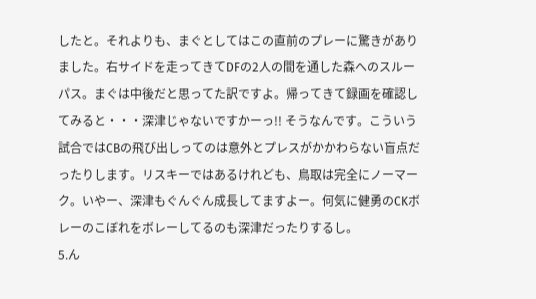したと。それよりも、まぐとしてはこの直前のプレーに驚きがありました。右サイドを走ってきてDFの2人の間を通した森へのスルーパス。まぐは中後だと思ってた訳ですよ。帰ってきて録画を確認してみると・・・深津じゃないですかーっ!! そうなんです。こういう試合ではCBの飛び出しってのは意外とプレスがかかわらない盲点だったりします。リスキーではあるけれども、鳥取は完全にノーマーク。いやー、深津もぐんぐん成長してますよー。何気に健勇のCKボレーのこぼれをボレーしてるのも深津だったりするし。
5.ん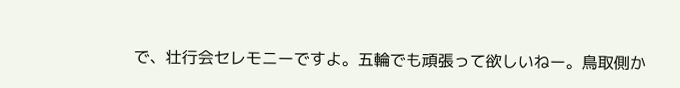で、壮行会セレモニーですよ。五輪でも頑張って欲しいねー。鳥取側か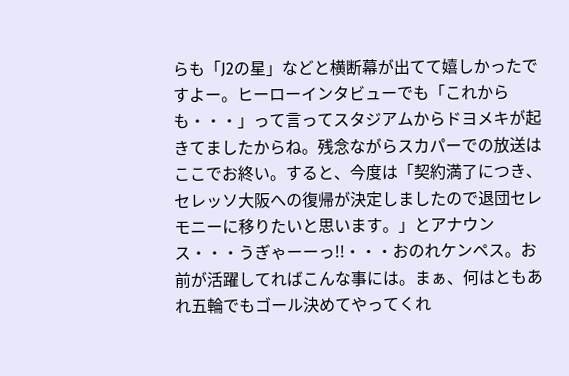らも「J2の星」などと横断幕が出てて嬉しかったですよー。ヒーローインタビューでも「これからも・・・」って言ってスタジアムからドヨメキが起きてましたからね。残念ながらスカパーでの放送はここでお終い。すると、今度は「契約満了につき、セレッソ大阪への復帰が決定しましたので退団セレモニーに移りたいと思います。」とアナウンス・・・うぎゃーーっ!!・・・おのれケンペス。お前が活躍してればこんな事には。まぁ、何はともあれ五輪でもゴール決めてやってくれ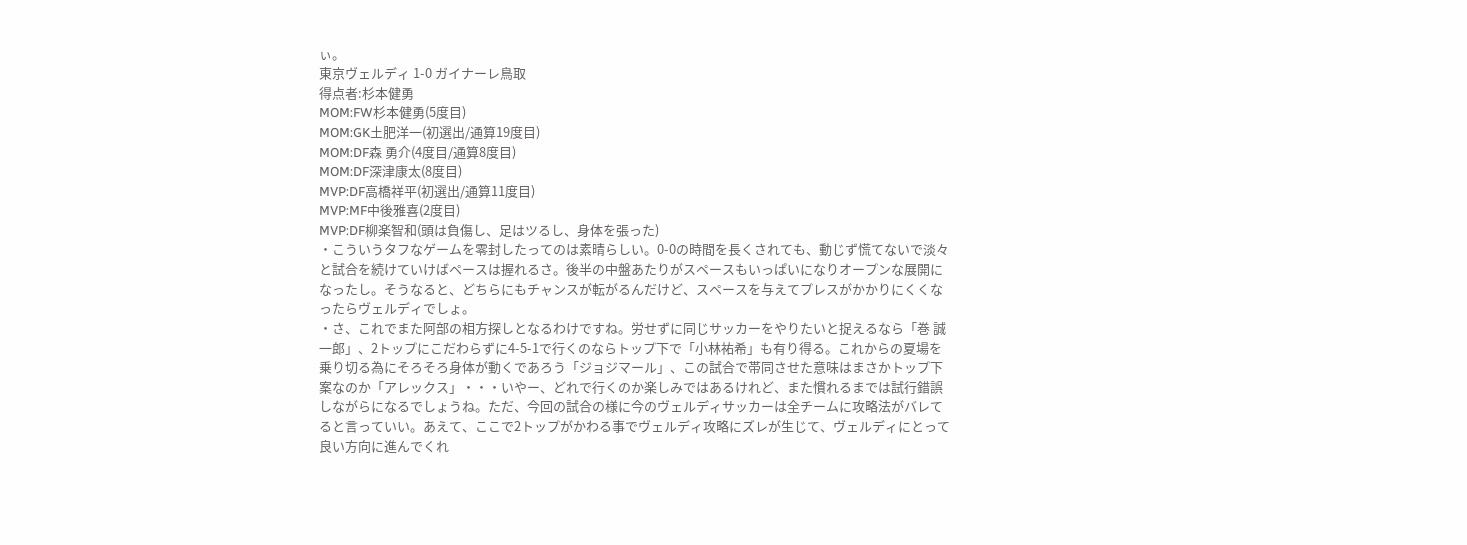ぃ。
東京ヴェルディ 1-0 ガイナーレ鳥取
得点者:杉本健勇
MOM:FW杉本健勇(5度目)
MOM:GK土肥洋一(初選出/通算19度目)
MOM:DF森 勇介(4度目/通算8度目)
MOM:DF深津康太(8度目)
MVP:DF高橋祥平(初選出/通算11度目)
MVP:MF中後雅喜(2度目)
MVP:DF柳楽智和(頭は負傷し、足はツるし、身体を張った)
・こういうタフなゲームを零封したってのは素晴らしい。0-0の時間を長くされても、動じず慌てないで淡々と試合を続けていけばペースは握れるさ。後半の中盤あたりがスペースもいっぱいになりオープンな展開になったし。そうなると、どちらにもチャンスが転がるんだけど、スペースを与えてプレスがかかりにくくなったらヴェルディでしょ。
・さ、これでまた阿部の相方探しとなるわけですね。労せずに同じサッカーをやりたいと捉えるなら「巻 誠一郎」、2トップにこだわらずに4-5-1で行くのならトップ下で「小林祐希」も有り得る。これからの夏場を乗り切る為にそろそろ身体が動くであろう「ジョジマール」、この試合で帯同させた意味はまさかトップ下案なのか「アレックス」・・・いやー、どれで行くのか楽しみではあるけれど、また慣れるまでは試行錯誤しながらになるでしょうね。ただ、今回の試合の様に今のヴェルディサッカーは全チームに攻略法がバレてると言っていい。あえて、ここで2トップがかわる事でヴェルディ攻略にズレが生じて、ヴェルディにとって良い方向に進んでくれ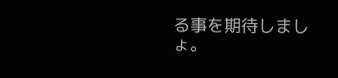る事を期待しましょ。